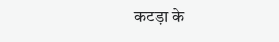कटड़ा के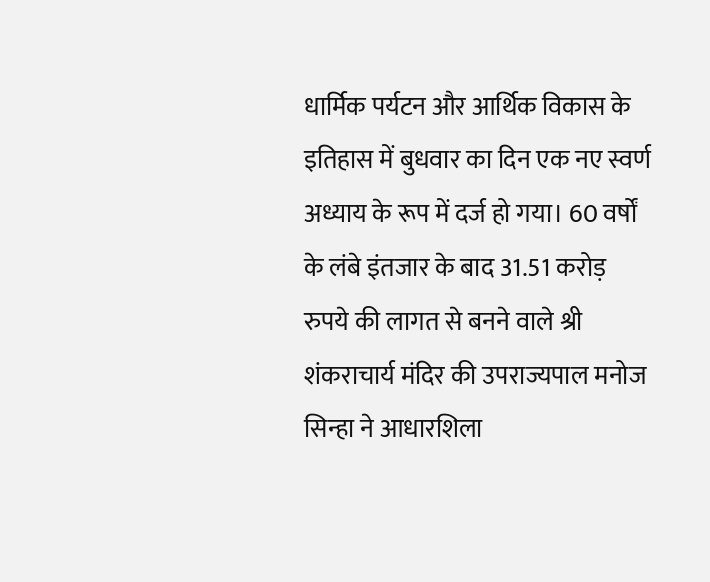धार्मिक पर्यटन और आर्थिक विकास के इतिहास में बुधवार का दिन एक नए स्वर्ण अध्याय के रूप में दर्ज हो गया। 60 वर्षों के लंबे इंतजार के बाद 31.51 करोड़ रुपये की लागत से बनने वाले श्री शंकराचार्य मंदिर की उपराज्यपाल मनोज सिन्हा ने आधारशिला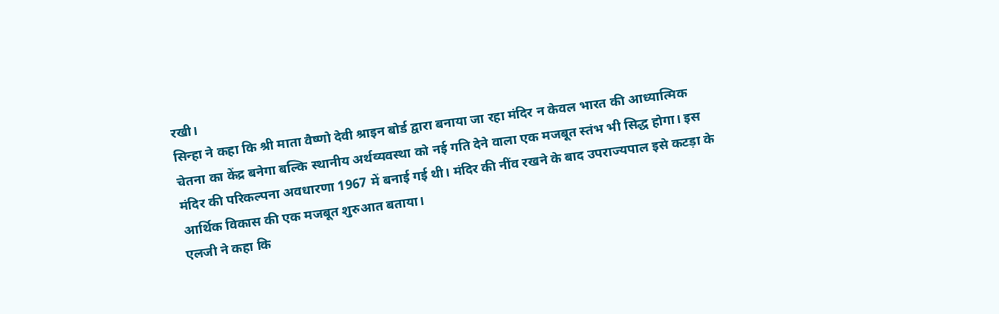रखी।
सिन्हा ने कहा कि श्री माता वैष्णो देवी श्राइन बोर्ड द्वारा बनाया जा रहा मंदिर न केवल भारत की आध्यात्मिक चेतना का केंद्र बनेगा बल्कि स्थानीय अर्थव्यवस्था को नई गति देने वाला एक मजबूत स्तंभ भी सिद्ध होगा। इस मंदिर की परिकल्पना अवधारणा 1967 में बनाई गई थी। मंदिर की नींव रखने के बाद उपराज्यपाल इसे कटड़ा के आर्थिक विकास की एक मजबूत शुरुआत बताया।
एलजी ने कहा कि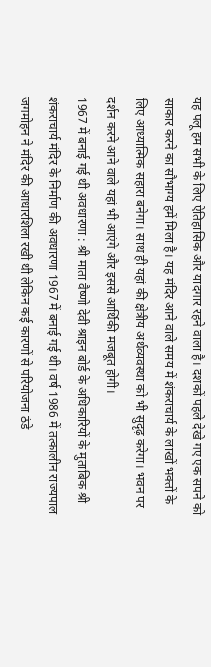यह पलू हम सभी के लिए ऐतिहासिक और यादगार रहने वाला है। दशकों पहले देखे गए एक सपने को साकार करने का सौभाग्य हमें मिला है। यह मंदिर आने वाले समय में शंकराचार्य के लाखों भक्तों के लिए आध्यात्मिक सहारा बनेगा। साथ ही यहां की क्षेत्रीय अर्थव्यवस्था को भी सुदृढ़ करेगा। भवन पर दर्शन करने आने वाले यहां भी आएंगे और इससे आर्थिकी मजबूत होगी।
1967 में बनाई गई थी अवधारणा : श्री माता वैष्णो देवी श्राइन बोर्ड के अधिकारियों के मुताबिक श्री शंकराचार्य मंदिर के निर्माण की अवधारणा 1967 में बनाई गई थी। वर्ष 1986 में तत्कालीन राज्यपाल जगमोहन ने मंदिर की आधारशिला रखी थी लेकिन कई कारणों से परियोजना ठंडे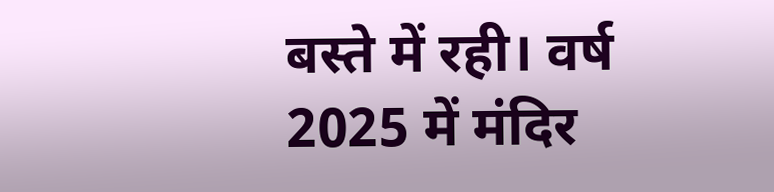बस्ते में रही। वर्ष 2025 में मंदिर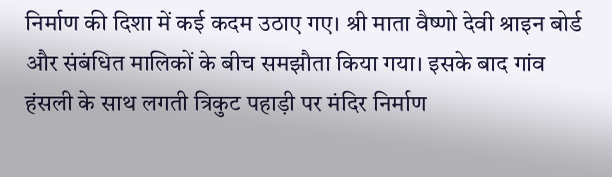निर्माण की दिशा में कई कदम उठाए गए। श्री माता वैष्णो देवी श्राइन बोर्ड और संबंधित मालिकों के बीच समझौता किया गया। इसके बाद गांव हंसली के साथ लगती त्रिकुट पहाड़ी पर मंदिर निर्माण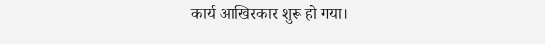कार्य आखिरकार शुरू हो गया।